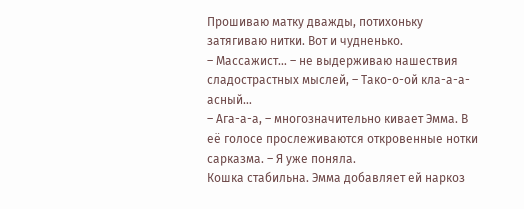Прошиваю матку дважды, потихоньку затягиваю нитки. Вот и чудненько.
– Массажист… – не выдерживаю нашествия сладострастных мыслей, – Тако-о-ой кла-а-а-асный…
– Ага-а-а, – многозначительно кивает Эмма. В её голосе прослеживаются откровенные нотки сарказма. – Я уже поняла.
Кошка стабильна. Эмма добавляет ей наркоз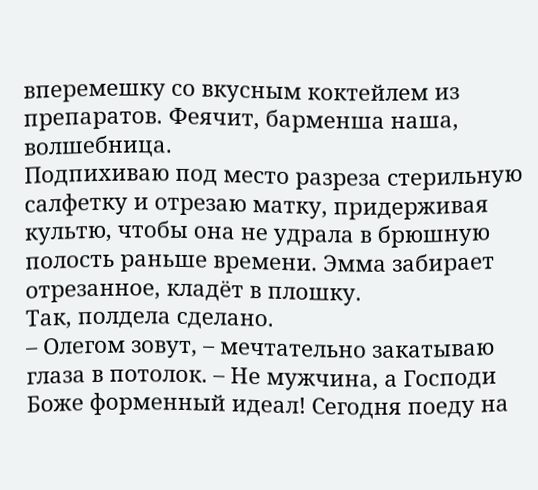вперемешку со вкусным коктейлем из препаратов. Феячит, барменша наша, волшебница.
Подпихиваю под место разреза стерильную салфетку и отрезаю матку, придерживая культю, чтобы она не удрала в брюшную полость раньше времени. Эмма забирает отрезанное, кладёт в плошку.
Так, полдела сделано.
– Олегом зовут, – мечтательно закатываю глаза в потолок. – Не мужчина, а Господи Боже форменный идеал! Сегодня поеду на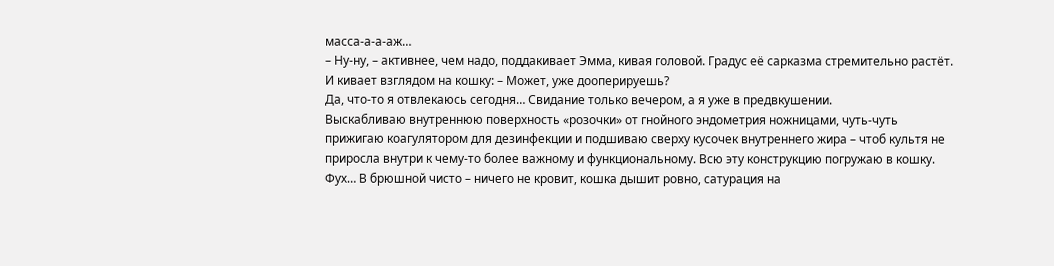масса-а-а-аж…
– Ну-ну, – активнее, чем надо, поддакивает Эмма, кивая головой. Градус её сарказма стремительно растёт. И кивает взглядом на кошку: – Может, уже дооперируешь?
Да, что-то я отвлекаюсь сегодня… Свидание только вечером, а я уже в предвкушении.
Выскабливаю внутреннюю поверхность «розочки» от гнойного эндометрия ножницами, чуть-чуть прижигаю коагулятором для дезинфекции и подшиваю сверху кусочек внутреннего жира – чтоб культя не приросла внутри к чему-то более важному и функциональному. Всю эту конструкцию погружаю в кошку.
Фух… В брюшной чисто – ничего не кровит, кошка дышит ровно, сатурация на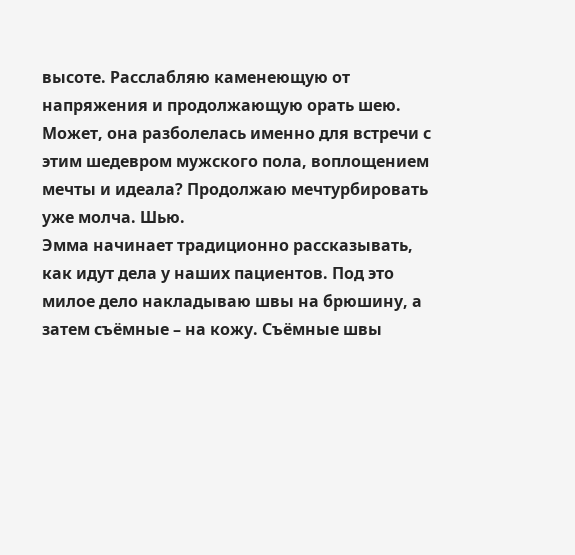высоте. Расслабляю каменеющую от напряжения и продолжающую орать шею.
Может, она разболелась именно для встречи с этим шедевром мужского пола, воплощением мечты и идеала? Продолжаю мечтурбировать уже молча. Шью.
Эмма начинает традиционно рассказывать, как идут дела у наших пациентов. Под это милое дело накладываю швы на брюшину, а затем съёмные – на кожу. Съёмные швы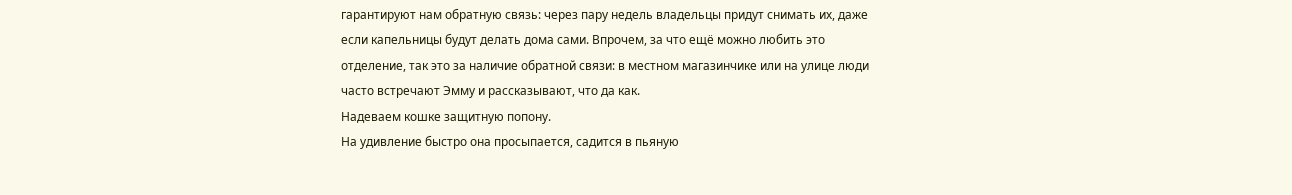гарантируют нам обратную связь: через пару недель владельцы придут снимать их, даже если капельницы будут делать дома сами. Впрочем, за что ещё можно любить это отделение, так это за наличие обратной связи: в местном магазинчике или на улице люди часто встречают Эмму и рассказывают, что да как.
Надеваем кошке защитную попону.
На удивление быстро она просыпается, садится в пьяную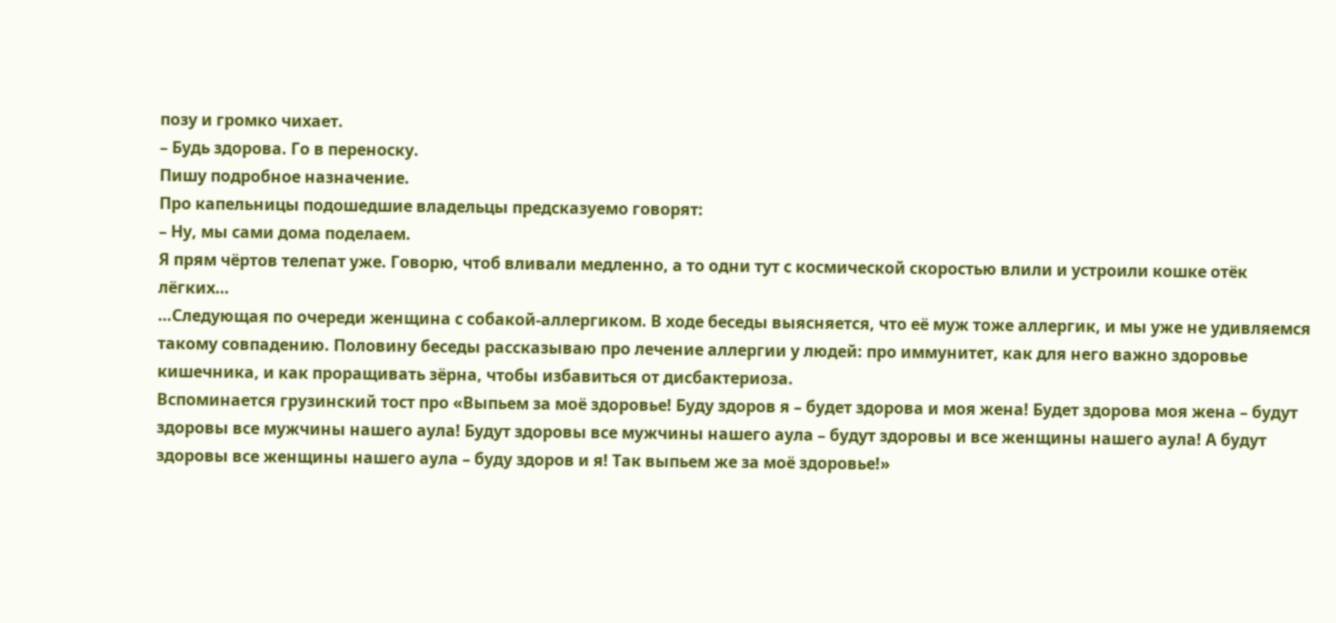позу и громко чихает.
– Будь здорова. Го в переноску.
Пишу подробное назначение.
Про капельницы подошедшие владельцы предсказуемо говорят:
– Ну, мы сами дома поделаем.
Я прям чёртов телепат уже. Говорю, чтоб вливали медленно, а то одни тут с космической скоростью влили и устроили кошке отёк лёгких…
…Следующая по очереди женщина с собакой-аллергиком. В ходе беседы выясняется, что её муж тоже аллергик, и мы уже не удивляемся такому совпадению. Половину беседы рассказываю про лечение аллергии у людей: про иммунитет, как для него важно здоровье кишечника, и как проращивать зёрна, чтобы избавиться от дисбактериоза.
Вспоминается грузинский тост про «Выпьем за моё здоровье! Буду здоров я – будет здорова и моя жена! Будет здорова моя жена – будут здоровы все мужчины нашего аула! Будут здоровы все мужчины нашего аула – будут здоровы и все женщины нашего аула! А будут здоровы все женщины нашего аула – буду здоров и я! Так выпьем же за моё здоровье!»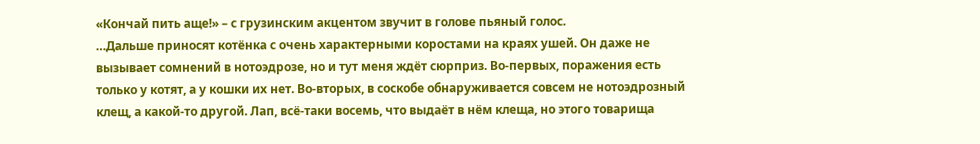«Кончай пить аще!» – с грузинским акцентом звучит в голове пьяный голос.
…Дальше приносят котёнка с очень характерными коростами на краях ушей. Он даже не вызывает сомнений в нотоэдрозе, но и тут меня ждёт сюрприз. Во-первых, поражения есть только у котят, а у кошки их нет. Во-вторых, в соскобе обнаруживается совсем не нотоэдрозный клещ, а какой-то другой. Лап, всё-таки восемь, что выдаёт в нём клеща, но этого товарища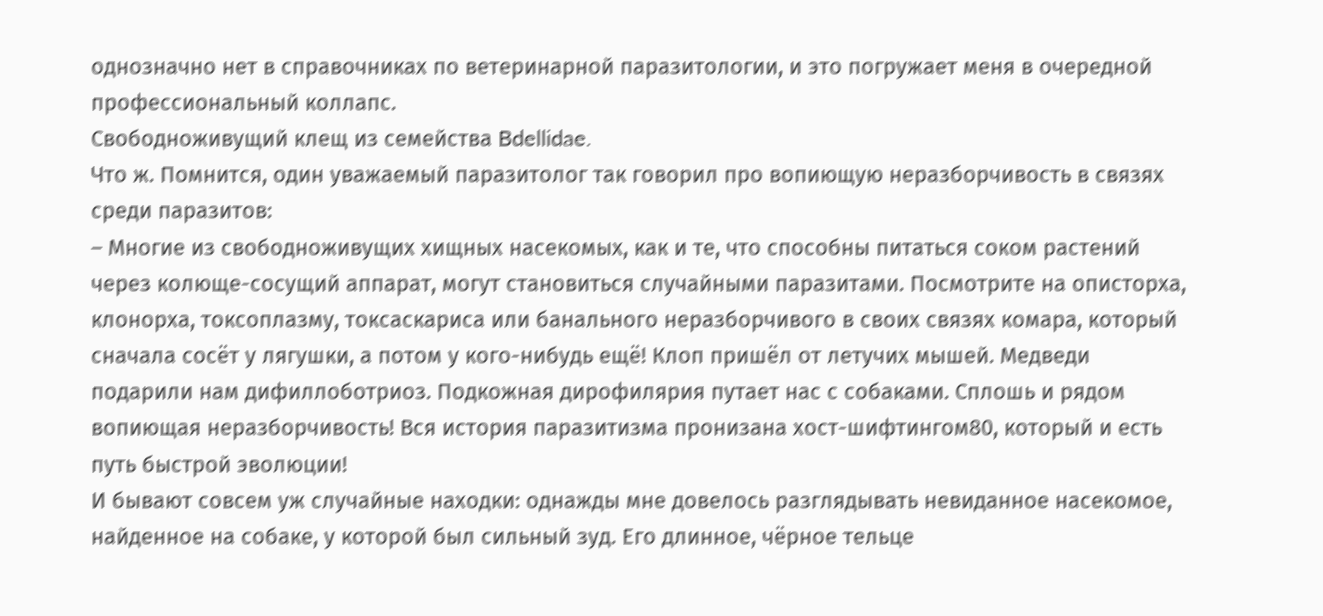однозначно нет в справочниках по ветеринарной паразитологии, и это погружает меня в очередной профессиональный коллапс.
Свободноживущий клещ из семейства Bdellidae.
Что ж. Помнится, один уважаемый паразитолог так говорил про вопиющую неразборчивость в связях среди паразитов:
– Многие из свободноживущих хищных насекомых, как и те, что способны питаться соком растений через колюще-сосущий аппарат, могут становиться случайными паразитами. Посмотрите на описторха, клонорха, токсоплазму, токсаскариса или банального неразборчивого в своих связях комара, который сначала сосёт у лягушки, а потом у кого-нибудь ещё! Клоп пришёл от летучих мышей. Медведи подарили нам дифиллоботриоз. Подкожная дирофилярия путает нас с собаками. Сплошь и рядом вопиющая неразборчивость! Вся история паразитизма пронизана хост-шифтингом80, который и есть путь быстрой эволюции!
И бывают совсем уж случайные находки: однажды мне довелось разглядывать невиданное насекомое, найденное на собаке, у которой был сильный зуд. Его длинное, чёрное тельце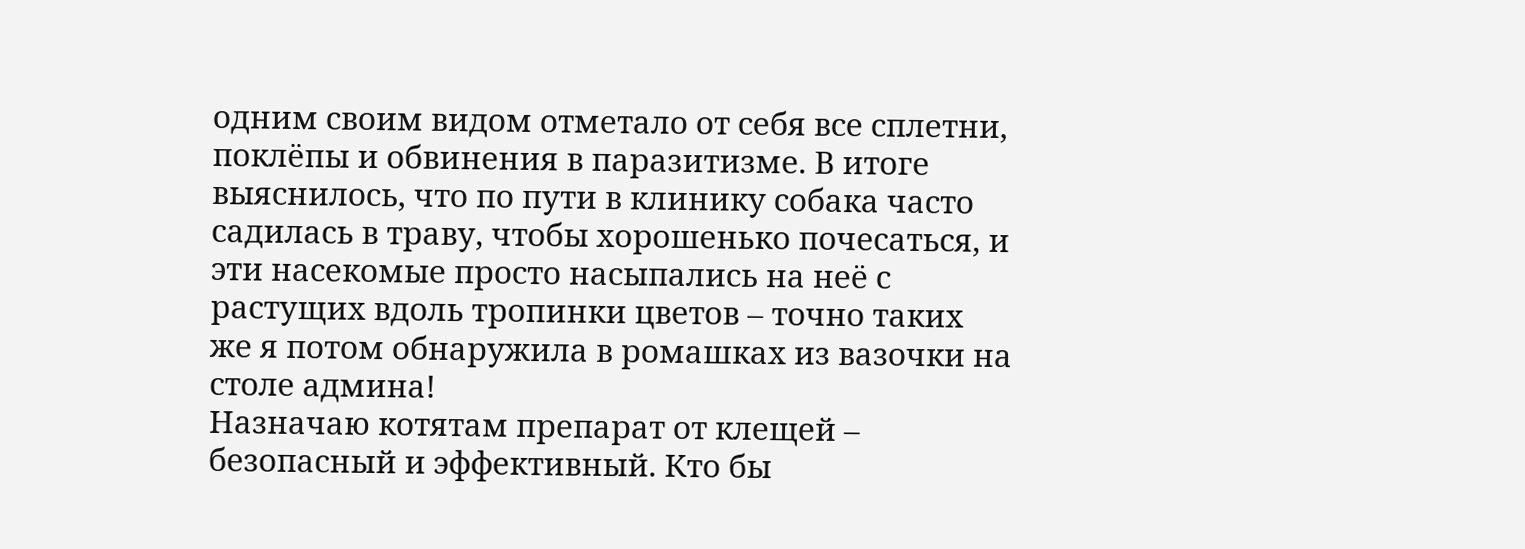одним своим видом отметало от себя все сплетни, поклёпы и обвинения в паразитизме. В итоге выяснилось, что по пути в клинику собака часто садилась в траву, чтобы хорошенько почесаться, и эти насекомые просто насыпались на неё с растущих вдоль тропинки цветов – точно таких же я потом обнаружила в ромашках из вазочки на столе админа!
Назначаю котятам препарат от клещей – безопасный и эффективный. Кто бы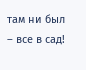там ни был – все в сад!